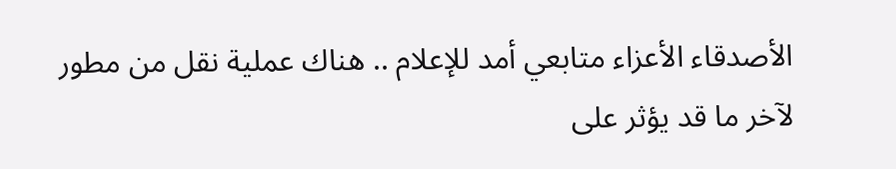الأصدقاء الأعزاء متابعي أمد للإعلام .. هناك عملية نقل من مطور لآخر ما قد يؤثر على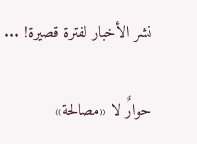نشر الأخبار لفترة قصيرة! ...

حوارٌ لا «مصالحة»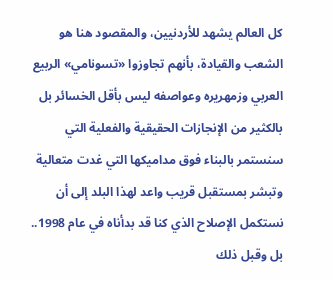كل العالم يشهد للأردنيين، والمقصود هنا هو الشعب والقيادة، بأنهم تجاوزوا «تسونامي» الربيع العربي وزمهريره وعواصفه ليس بأقل الخسائر بل بالكثير من الإنجازات الحقيقية والفعلية التي سنستمر بالبناء فوق مداميكها التي غدت متعالية وتبشر بمستقبل قريب واعد لهذا البلد إلى أن نستكمل الإصلاح الذي كنا قد بدأناه في عام 1998.. بل وقبل ذلك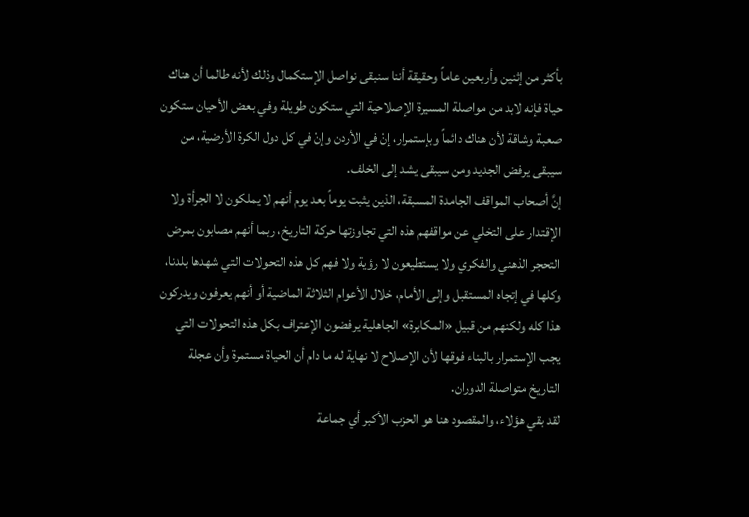بأكثر من إثنين وأربعين عاماً وحقيقة أننا سنبقى نواصل الإستكمال وذلك لأنه طالما أن هناك حياة فإنه لابد من مواصلة المسيرة الإصلاحية التي ستكون طويلة وفي بعض الأحيان ستكون صعبة وشاقة لأن هناك دائماً وبإستمرار، إنْ في الأردن وإنْ في كل دول الكرة الأرضية، من سيبقى يرفض الجديد ومن سيبقى يشد إلى الخلف.
إنَّ أصحاب المواقف الجامدة المسبقة، الذين يثبت يوماً بعد يوم أنهم لا يملكون لا الجرأة ولا الإقتدار على التخلي عن مواقفهم هذه التي تجاوزتها حركة التاريخ، ربما أنهم مصابون بمرض التحجر الذهني والفكري ولا يستطيعون لا رؤية ولا فهم كل هذه التحولات التي شهدها بلدنا، وكلها في إتجاه المستقبل وإلى الأمام، خلال الأعوام الثلاثة الماضية أو أنهم يعرفون ويدركون هذا كله ولكنهم من قبيل «المكابرة» الجاهلية يرفضون الإعتراف بكل هذه التحولات التي يجب الإستمرار بالبناء فوقها لأن الإصلاح لا نهاية له ما دام أن الحياة مستمرة وأن عجلة التاريخ متواصلة الدوران.
لقد بقي هؤلاء، والمقصود هنا هو الحزب الأكبر أي جماعة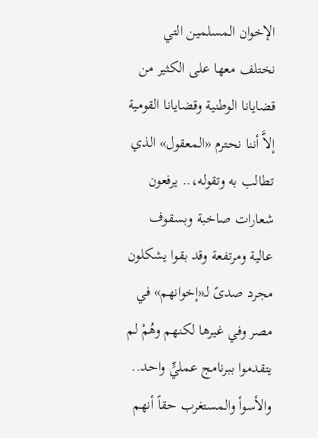الإخوان المسلمين التي نختلف معها على الكثير من قضايانا الوطنية وقضايانا القومية إلاَّ أننا نحترم «المعقول» الذي تطالب به وتقوله،.. يرفعون شعارات صاخبة وبسقوف عالية ومرتفعة وقد بقوا يشكلون مجرد صدىً لـ«إخوانهم» في مصر وفي غيرها لكنهم وهُمْ لم يتقدموا ببرنامج عمليٍّ واحد.. والأسوأ والمستغرب حقاً أنهم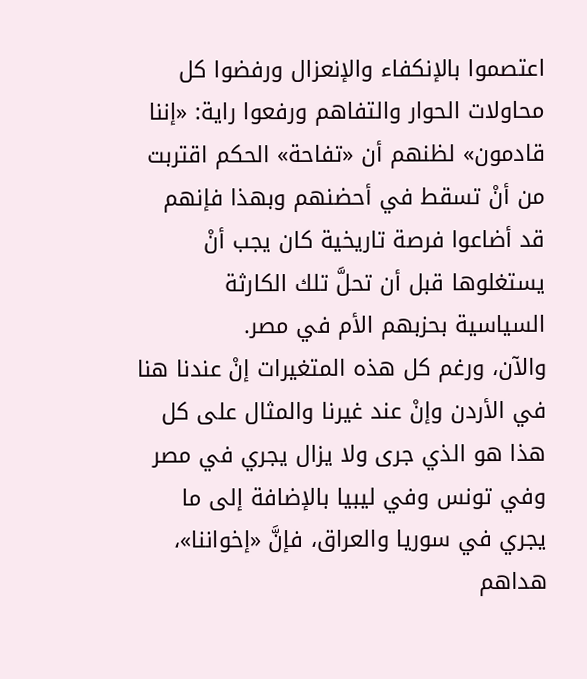اعتصموا بالإنكفاء والإنعزال ورفضوا كل محاولات الحوار والتفاهم ورفعوا راية: «إننا قادمون» لظنهم أن «تفاحة» الحكم اقتربت من أنْ تسقط في أحضنهم وبهذا فإنهم قد أضاعوا فرصة تاريخية كان يجب أنْ يستغلوها قبل أن تحلَّ تلك الكارثة السياسية بحزبهم الأم في مصر.
والآن، ورغم كل هذه المتغيرات إنْ عندنا هنا في الأردن وإنْ عند غيرنا والمثال على كل هذا هو الذي جرى ولا يزال يجري في مصر وفي تونس وفي ليبيا بالإضافة إلى ما يجري في سوريا والعراق، فإنَّ «إخواننا»، هداهم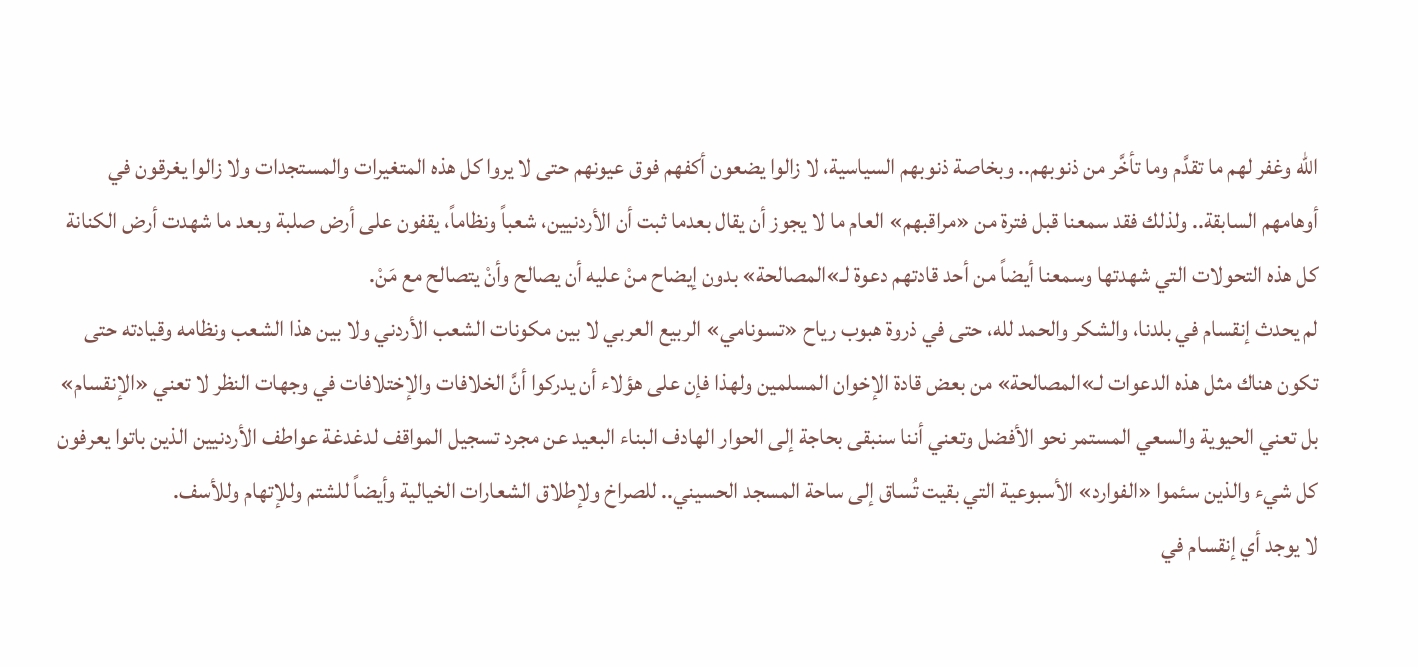الله وغفر لهم ما تقدَّم وما تأخَّر من ذنوبهم.. وبخاصة ذنوبهم السياسية، لا زالوا يضعون أكفهم فوق عيونهم حتى لا يروا كل هذه المتغيرات والمستجدات ولا زالوا يغرقون في أوهامهم السابقة.. ولذلك فقد سمعنا قبل فترة من «مراقبهم» العام ما لا يجوز أن يقال بعدما ثبت أن الأردنيين، شعباً ونظاماً، يقفون على أرض صلبة وبعد ما شهدت أرض الكنانة كل هذه التحولات التي شهدتها وسمعنا أيضاً من أحد قادتهم دعوة لـ»المصالحة» بدون إيضاح منْ عليه أن يصالح وأنْ يتصالح مع مَنْ.
لم يحدث إنقسام في بلدنا، والشكر والحمد لله، حتى في ذروة هبوب رياح «تسونامي» الربيع العربي لا بين مكونات الشعب الأردني ولا بين هذا الشعب ونظامه وقيادته حتى تكون هناك مثل هذه الدعوات لـ»المصالحة» من بعض قادة الإخوان المسلمين ولهذا فإن على هؤلاء أن يدركوا أنَّ الخلافات والإختلافات في وجهات النظر لا تعني «الإنقسام» بل تعني الحيوية والسعي المستمر نحو الأفضل وتعني أننا سنبقى بحاجة إلى الحوار الهادف البناء البعيد عن مجرد تسجيل المواقف لدغدغة عواطف الأردنيين الذين باتوا يعرفون كل شيء والذين سئموا «الفوارد» الأسبوعية التي بقيت تُساق إلى ساحة المسجد الحسيني.. للصراخ ولإطلاق الشعارات الخيالية وأيضاً للشتم وللإتهام وللأسف.
لا يوجد أي إنقسام في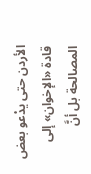الأردن حتى يدْعو بعض قادة «الإخوان» إلى المصالحة بل أنَّ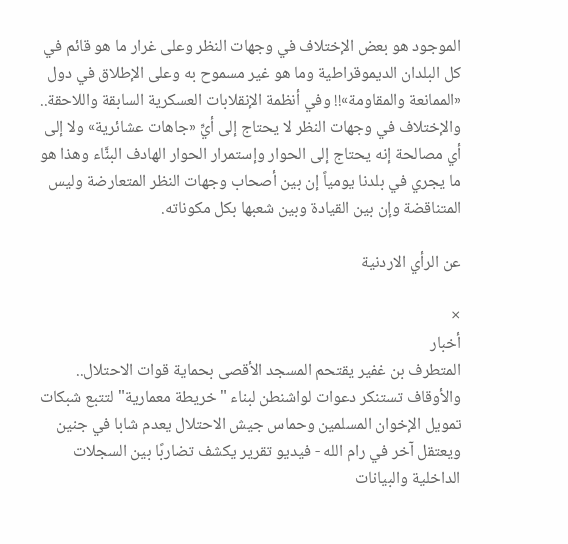الموجود هو بعض الإختلاف في وجهات النظر وعلى غرار ما هو قائم في كل البلدان الديموقراطية وما هو غير مسموح به وعلى الإطلاق في دول «الممانعة والمقاومة»!! وفي أنظمة الإنقلابات العسكرية السابقة واللاحقة.. والإختلاف في وجهات النظر لا يحتاج إلى أيِّ «جاهات عشائرية» ولا إلى أي مصالحة إنه يحتاج إلى الحوار وإستمرار الحوار الهادف البنَّاء وهذا هو ما يجري في بلدنا يومياً إن بين أصحاب وجهات النظر المتعارضة وليس المتناقضة وإن بين القيادة وبين شعبها بكل مكوناته.

عن الرأي الاردنية

×
أخبار
المتطرف بن غفير يقتحم المسجد الأقصى بحماية قوات الاحتلال.. والأوقاف تستنكر دعوات لواشنطن لبناء "خريطة معمارية" لتتبع شبكات تمويل الإخوان المسلمين وحماس جيش الاحتلال يعدم شابا في جنين ويعتقل آخر في رام الله - فيديو تقرير يكشف تضاربًا بين السجلات الداخلية والبيانات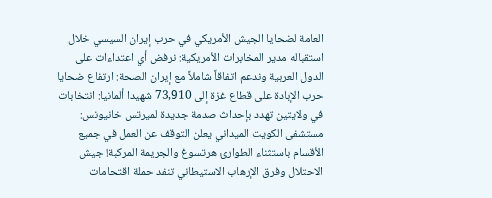العامة لضحايا الجيش الأمريكي في حرب إيران السيسي خلال استقباله مدير المخابرات الأمريكية: نرفض أي اعتداءات على الدول العربية وندعم اتفاقاً شاملاً مع إيران الصحة: ارتفاع ضحايا حرب الإبادة على قطاع غزة إلى 73,910 شهيدا ألمانيا: انتخابات في ولايتين تهدد بإحداث صدمة جديدة لميرتس خانيونس: مستشفى الكويت الميداني يعلن التوقف عن العمل في جميع الأقسام باستثناء الطوارئ هرتسوغ والجريمة المركبة! جيش الاحتلال وفرق الإرهاب الاستيطاني تنفد حملة اقتحامات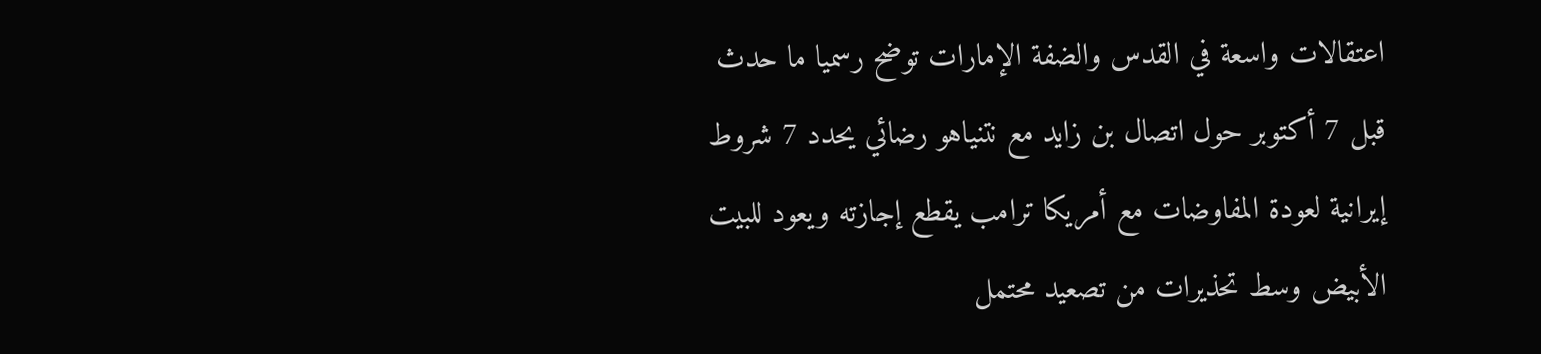اعتقالات واسعة في القدس والضفة الإمارات توضح رسميا ما حدث قبل 7 أكتوبر حول اتصال بن زايد مع نتنياهو رضائي يحدد 7 شروط إيرانية لعودة المفاوضات مع أمريكا ترامب يقطع إجازته ويعود للبيت الأبيض وسط تحذيرات من تصعيد محتمل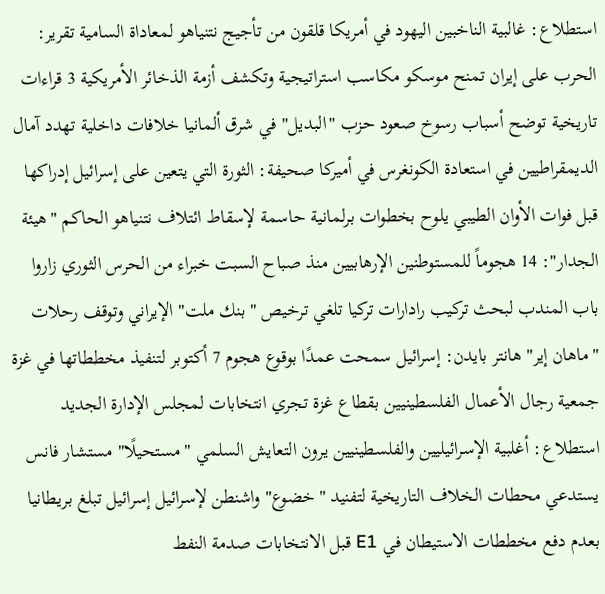استطلاع: غالبية الناخبين اليهود في أمريكا قلقون من تأجيج نتنياهو لمعاداة السامية تقرير: الحرب على إيران تمنح موسكو مكاسب استراتيجية وتكشف أزمة الذخائر الأمريكية 3 قراءات تاريخية توضح أسباب رسوخ صعود حزب "البديل" في شرق ألمانيا خلافات داخلية تهدد آمال الديمقراطيين في استعادة الكونغرس في أميركا صحيفة: الثورة التي يتعين على إسرائيل إدراكها قبل فوات الأوان الطيبي يلوح بخطوات برلمانية حاسمة لإسقاط ائتلاف نتنياهو الحاكم "هيئة الجدار": 14 هجوماً للمستوطنين الإرهابيين منذ صباح السبت خبراء من الحرس الثوري زاروا باب المندب لبحث تركيب رادارات تركيا تلغي ترخيص "بنك ملت" الإيراني وتوقف رحلات "ماهان إير" هانتر بايدن: إسرائيل سمحت عمدًا بوقوع هجوم 7 أكتوبر لتنفيذ مخططاتها في غزة جمعية رجال الأعمال الفلسطينيين بقطاع غزة تجري انتخابات لمجلس الإدارة الجديد استطلاع: أغلبية الإسرائيليين والفلسطينيين يرون التعايش السلمي "مستحيلًا" مستشار فانس يستدعي محطات الخلاف التاريخية لتفنيد "خضوع" واشنطن لإسرائيل إسرائيل تبلغ بريطانيا بعدم دفع مخططات الاستيطان في E1 قبل الانتخابات صدمة النفط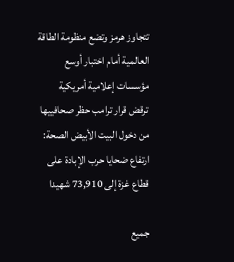تتجاوز هرمز وتضع منظومة الطاقة العالمية أمام اختبار أوسع مؤسسات إعلامية أمريكية ترقض قرار ترامب حظر صحافييها من دخول البيت الأبيض الصحة: ارتفاع ضحايا حرب الإبادة على قطاع غزة إلى 73,910 شهيدا

جميع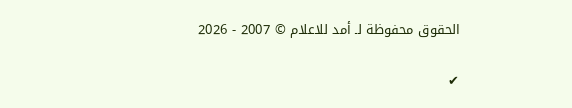الحقوق محفوظة لـ أمد للاعلام © 2007 - 2026

✔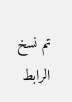تم نسخ الرابط